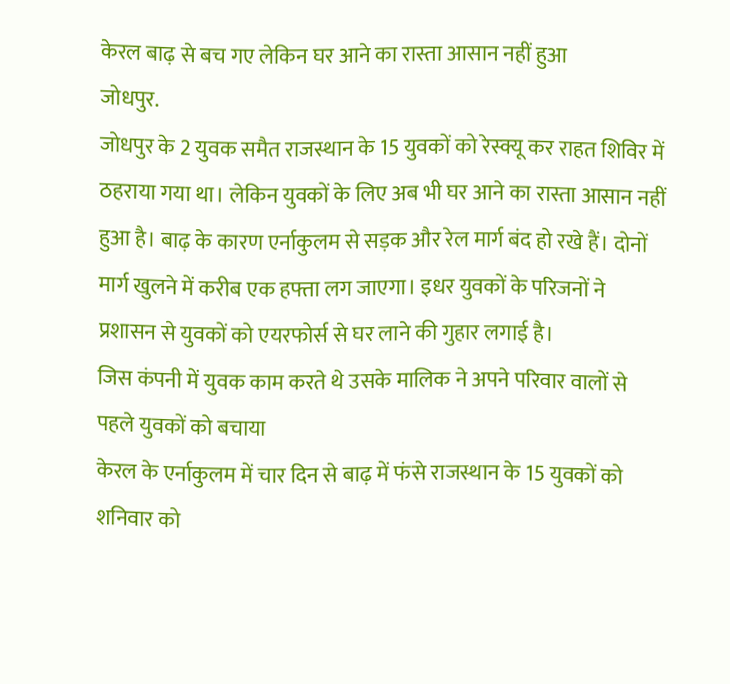केरल बाढ़ से बच गए लेकिन घर आने का रास्ता आसान नहीं हुआ
जोधपुर.
जोधपुर के 2 युवक समैत राजस्थान के 15 युवकों को रेस्क्यू कर राहत शिविर में ठहराया गया था। लेकिन युवकों के लिए अब भी घर आने का रास्ता आसान नहीं हुआ है। बाढ़ के कारण एर्नाकुलम से सड़क और रेल मार्ग बंद हो रखे हैं। दोनों मार्ग खुलने में करीब एक हफ्ता लग जाएगा। इधर युवकों के परिजनों ने प्रशासन से युवकों को एयरफोर्स से घर लाने की गुहार लगाई है।
जिस कंपनी में युवक काम करते थे उसके मालिक ने अपने परिवार वालों से पहले युवकों को बचाया
केरल के एर्नाकुलम में चार दिन से बाढ़ में फंसे राजस्थान के 15 युवकों को शनिवार को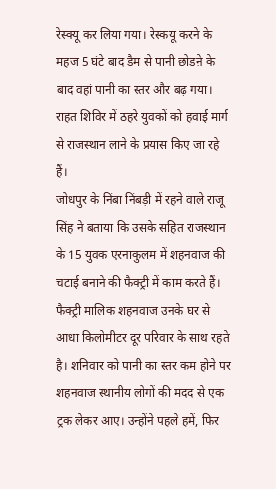रेस्क्यू कर लिया गया। रेस्कयू करने के महज 5 घंटे बाद डैम से पानी छोडऩे के बाद वहां पानी का स्तर और बढ़ गया। राहत शिविर में ठहरे युवकों को हवाई मार्ग से राजस्थान लाने के प्रयास किए जा रहे हैं।
जोधपुर के निंबा निंबड़ी में रहने वाले राजू सिंह ने बताया कि उसके सहित राजस्थान के 15 युवक एरनाकुलम में शहनवाज की चटाई बनाने की फैक्ट्री में काम करते हैं। फैक्ट्री मालिक शहनवाज उनके घर से आधा किलोमीटर दूर परिवार के साथ रहते है। शनिवार को पानी का स्तर कम होने पर शहनवाज स्थानीय लोगों की मदद से एक ट्रक लेकर आए। उन्होंने पहले हमें, फिर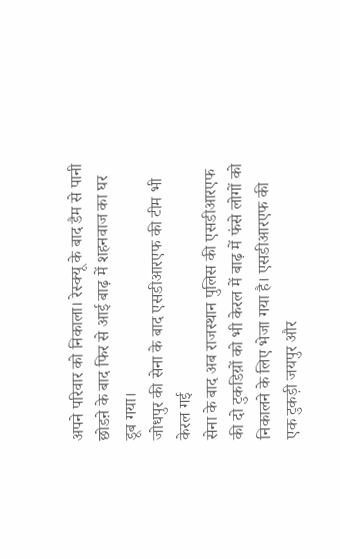अपने परिवार को निकाला। रेस्क्यू के बाद डैम से पानी छोडऩे के बाद फिर से आई बाढ़ में शहनवाज का घर डूब गया।
जोधपुर की सेना के बाद एसडीआरएफ की टीम भी केरल गई
सेना के बाद अब राजस्थान पुलिस की एसडीआरएफ की दो टुकडिय़ों को भी केरल में बाढ़ में फंसे लोगों को निकालने के लिए भेजा गया है। एसडीआरएफ की एक टुकड़ी जयपुर और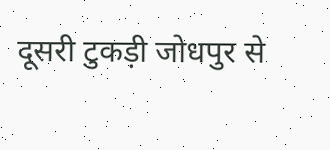दूसरी टुकड़ी जोधपुर से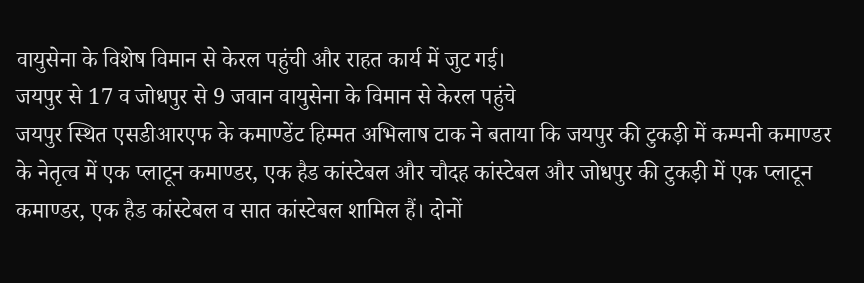वायुसेना के विशेष विमान से केरल पहुंची और राहत कार्य में जुट गई।
जयपुर से 17 व जोधपुर से 9 जवान वायुसेना के विमान से केरल पहुंचे
जयपुर स्थित एसडीआरएफ के कमाण्डेंट हिम्मत अभिलाष टाक ने बताया कि जयपुर की टुकड़ी में कम्पनी कमाण्डर के नेतृत्व में एक प्लाटून कमाण्डर, एक हैड कांस्टेबल और चौदह कांस्टेबल और जोधपुर की टुकड़ी में एक प्लाटून कमाण्डर, एक हैड कांस्टेबल व सात कांस्टेबल शामिल हैं। दोनों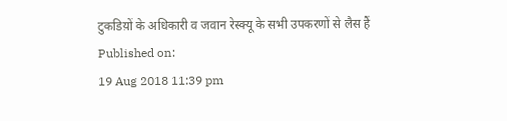टुकडिय़ों के अधिकारी व जवान रेस्क्यू के सभी उपकरणों से लैस हैं
Published on:
19 Aug 2018 11:39 pm